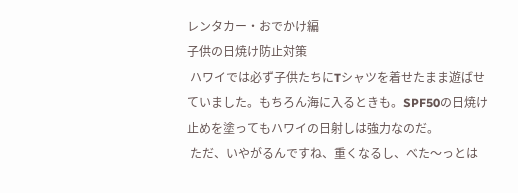レンタカー・おでかけ編
子供の日焼け防止対策
 ハワイでは必ず子供たちにTシャツを着せたまま遊ばせていました。もちろん海に入るときも。SPF50の日焼け止めを塗ってもハワイの日射しは強力なのだ。
 ただ、いやがるんですね、重くなるし、べた〜っとは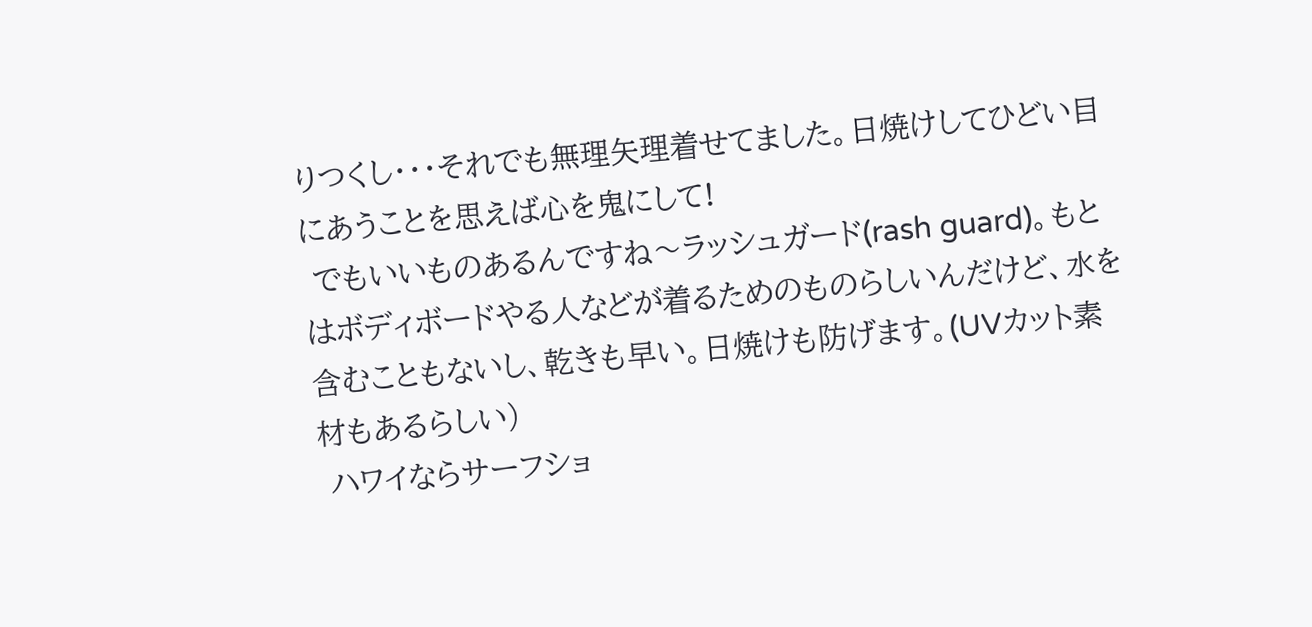りつくし・・・それでも無理矢理着せてました。日焼けしてひどい目にあうことを思えば心を鬼にして!
 でもいいものあるんですね〜ラッシュガード(rash guard)。もとはボディボードやる人などが着るためのものらしいんだけど、水を含むこともないし、乾きも早い。日焼けも防げます。(UVカット素材もあるらしい)
 ハワイならサーフショ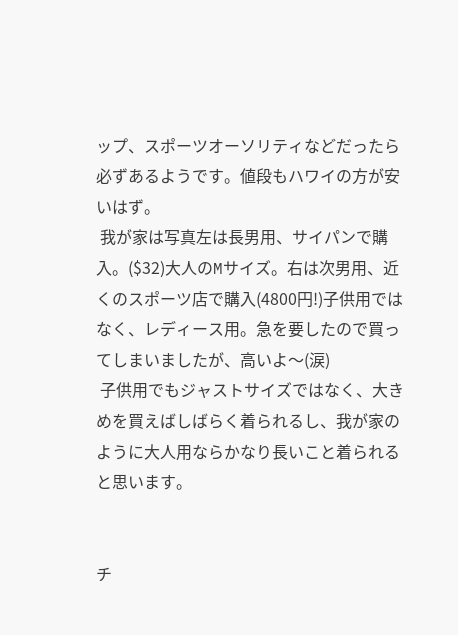ップ、スポーツオーソリティなどだったら必ずあるようです。値段もハワイの方が安いはず。
 我が家は写真左は長男用、サイパンで購入。($32)大人のMサイズ。右は次男用、近くのスポーツ店で購入(4800円!)子供用ではなく、レディース用。急を要したので買ってしまいましたが、高いよ〜(涙)
 子供用でもジャストサイズではなく、大きめを買えばしばらく着られるし、我が家のように大人用ならかなり長いこと着られると思います。


チ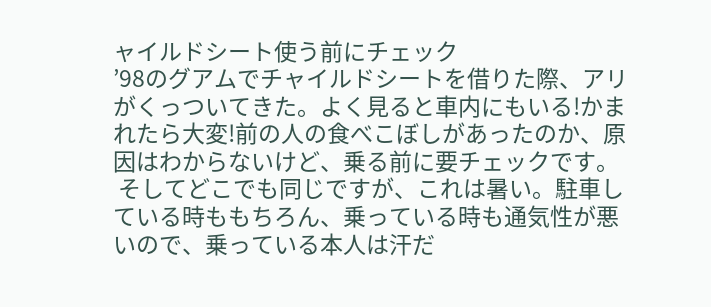ャイルドシート使う前にチェック
’98のグアムでチャイルドシートを借りた際、アリがくっついてきた。よく見ると車内にもいる!かまれたら大変!前の人の食べこぼしがあったのか、原因はわからないけど、乗る前に要チェックです。
 そしてどこでも同じですが、これは暑い。駐車している時ももちろん、乗っている時も通気性が悪いので、乗っている本人は汗だ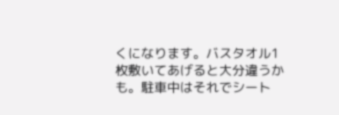くになります。バスタオル1枚敷いてあげると大分違うかも。駐車中はそれでシート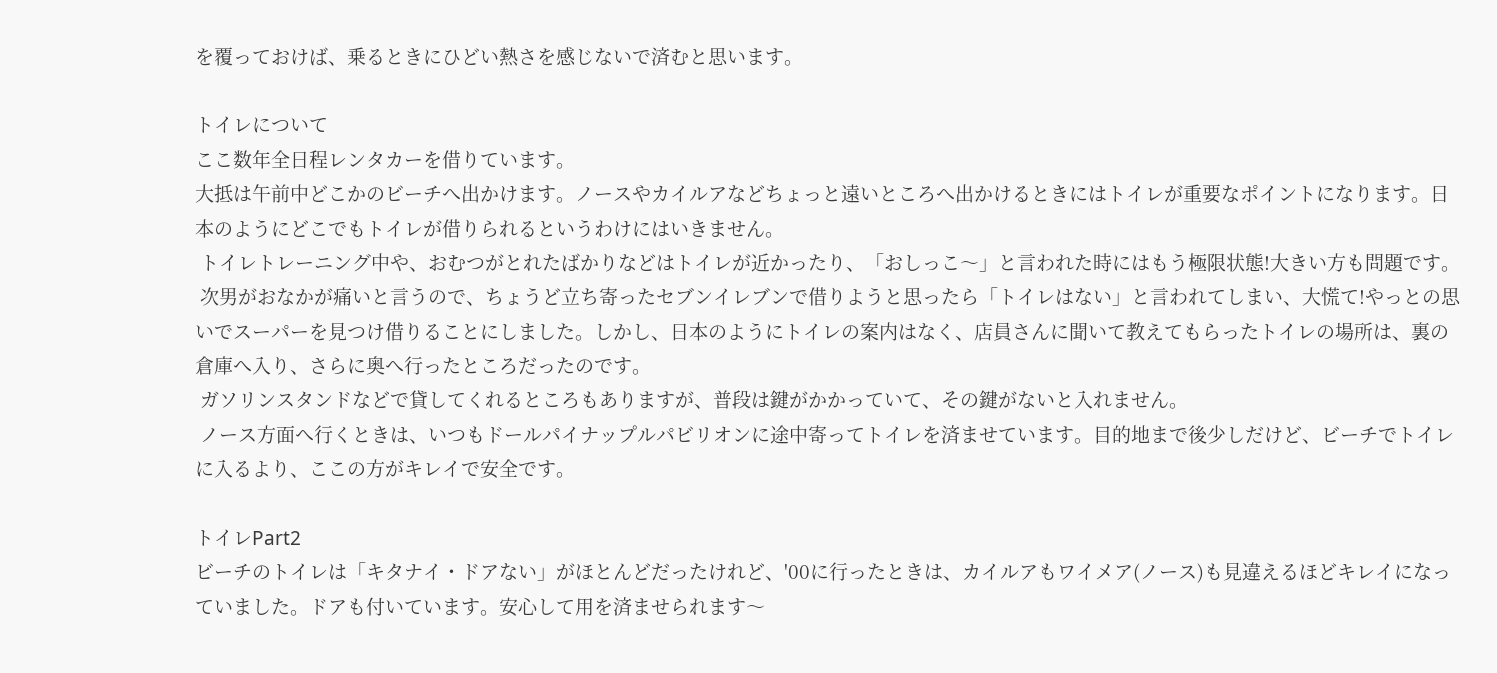を覆っておけば、乗るときにひどい熱さを感じないで済むと思います。

トイレについて
ここ数年全日程レンタカーを借りています。
大抵は午前中どこかのビーチへ出かけます。ノースやカイルアなどちょっと遠いところへ出かけるときにはトイレが重要なポイントになります。日本のようにどこでもトイレが借りられるというわけにはいきません。
 トイレトレーニング中や、おむつがとれたばかりなどはトイレが近かったり、「おしっこ〜」と言われた時にはもう極限状態!大きい方も問題です。
 次男がおなかが痛いと言うので、ちょうど立ち寄ったセブンイレブンで借りようと思ったら「トイレはない」と言われてしまい、大慌て!やっとの思いでスーパーを見つけ借りることにしました。しかし、日本のようにトイレの案内はなく、店員さんに聞いて教えてもらったトイレの場所は、裏の倉庫へ入り、さらに奥へ行ったところだったのです。
 ガソリンスタンドなどで貸してくれるところもありますが、普段は鍵がかかっていて、その鍵がないと入れません。
 ノース方面へ行くときは、いつもドールパイナップルパビリオンに途中寄ってトイレを済ませています。目的地まで後少しだけど、ビーチでトイレに入るより、ここの方がキレイで安全です。

トイレPart2
ビーチのトイレは「キタナイ・ドアない」がほとんどだったけれど、'00に行ったときは、カイルアもワイメア(ノース)も見違えるほどキレイになっていました。ドアも付いています。安心して用を済ませられます〜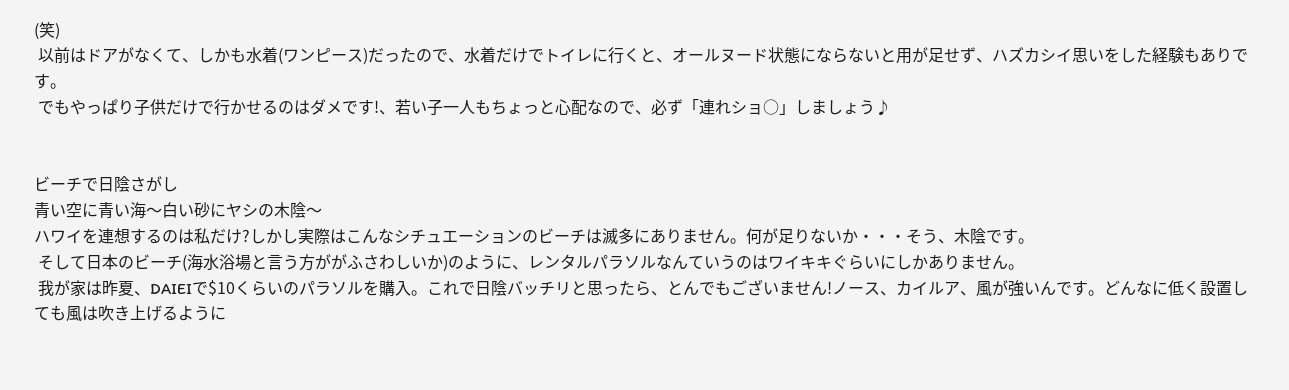(笑)
 以前はドアがなくて、しかも水着(ワンピース)だったので、水着だけでトイレに行くと、オールヌード状態にならないと用が足せず、ハズカシイ思いをした経験もありです。
 でもやっぱり子供だけで行かせるのはダメです!、若い子一人もちょっと心配なので、必ず「連れショ○」しましょう♪


ビーチで日陰さがし
青い空に青い海〜白い砂にヤシの木陰〜
ハワイを連想するのは私だけ?しかし実際はこんなシチュエーションのビーチは滅多にありません。何が足りないか・・・そう、木陰です。
 そして日本のビーチ(海水浴場と言う方ががふさわしいか)のように、レンタルパラソルなんていうのはワイキキぐらいにしかありません。
 我が家は昨夏、DAIEIで$10くらいのパラソルを購入。これで日陰バッチリと思ったら、とんでもございません!ノース、カイルア、風が強いんです。どんなに低く設置しても風は吹き上げるように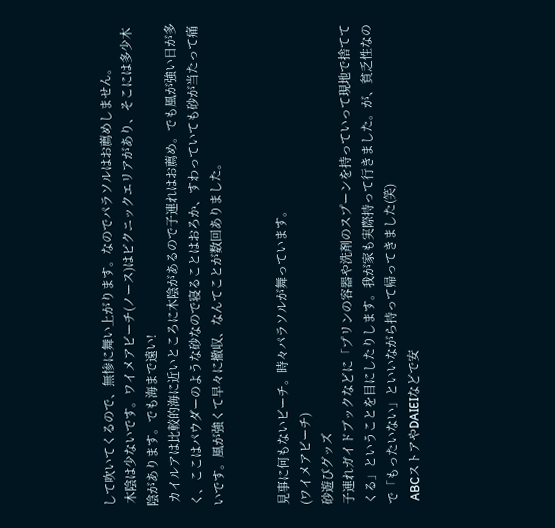して吹いてくるので、無惨に舞い上がります。なのでパラソルはお薦めしません。
 木陰は少ないです。ワイメアビーチ(ノース)はピクニックエリアがあり、そこには多少木陰があります。でも海まで遠い!
 カイルアは比較的海に近いところに木陰があるので子連れはお薦め。でも風が強い日が多く、ここはパウダーのような砂なので寝ることはおろか、すわっていても砂が当たって痛いです。風が強くて早々に撤収、なんてことが数回ありました。


見事に何もないビーチ。時々パラソルが舞っています。
(ワイメアビーチ)
砂遊びグッズ
子連れガイドブックなどに「プリンの容器や洗剤のスプーンを持っていって現地で捨ててくる」ということを目にしたりします。我が家も実際持って行きました。が、貧乏性なので「もったいない」といいながら持って帰ってきました(笑)
 ABCストアやDAIEIなどで安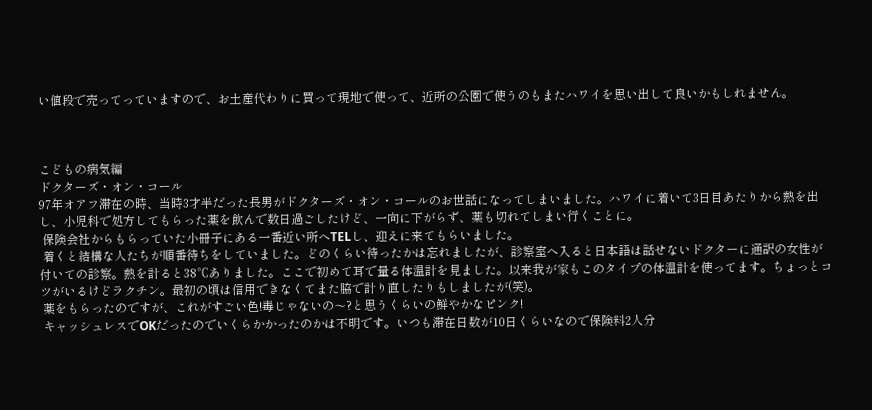い値段で売ってっていますので、お土産代わりに買って現地で使って、近所の公園で使うのもまたハワイを思い出して良いかもしれません。



こどもの病気編
ドクターズ・オン・コール
97年オアフ滞在の時、当時3才半だった長男がドクターズ・オン・コールのお世話になってしまいました。ハワイに着いて3日目あたりから熱を出し、小児科で処方してもらった薬を飲んで数日過ごしたけど、一向に下がらず、薬も切れてしまい行くことに。
 保険会社からもらっていた小冊子にある一番近い所へTELし、迎えに来てもらいました。
 着くと結構な人たちが順番待ちをしていました。どのくらい待ったかは忘れましたが、診察室へ入ると日本語は話せないドクターに通訳の女性が付いての診察。熱を計ると38℃ありました。ここで初めて耳で量る体温計を見ました。以来我が家もこのタイプの体温計を使ってます。ちょっとコツがいるけどラクチン。最初の頃は信用できなくてまた脇で計り直したりもしましたが(笑)。
 薬をもらったのですが、これがすごい色!毒じゃないの〜?と思うくらいの鮮やかなピンク!
 キャッシュレスでOKだったのでいくらかかったのかは不明です。いつも滞在日数が10日くらいなので保険料2人分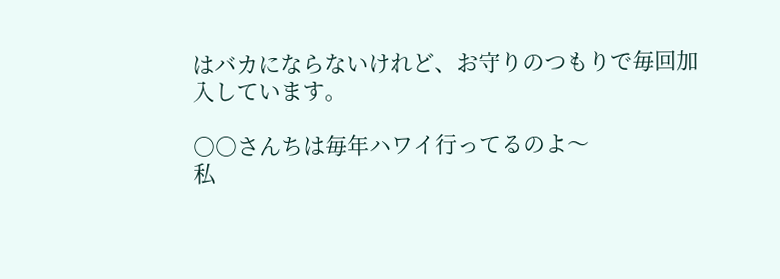はバカにならないけれど、お守りのつもりで毎回加入しています。

○○さんちは毎年ハワイ行ってるのよ〜
私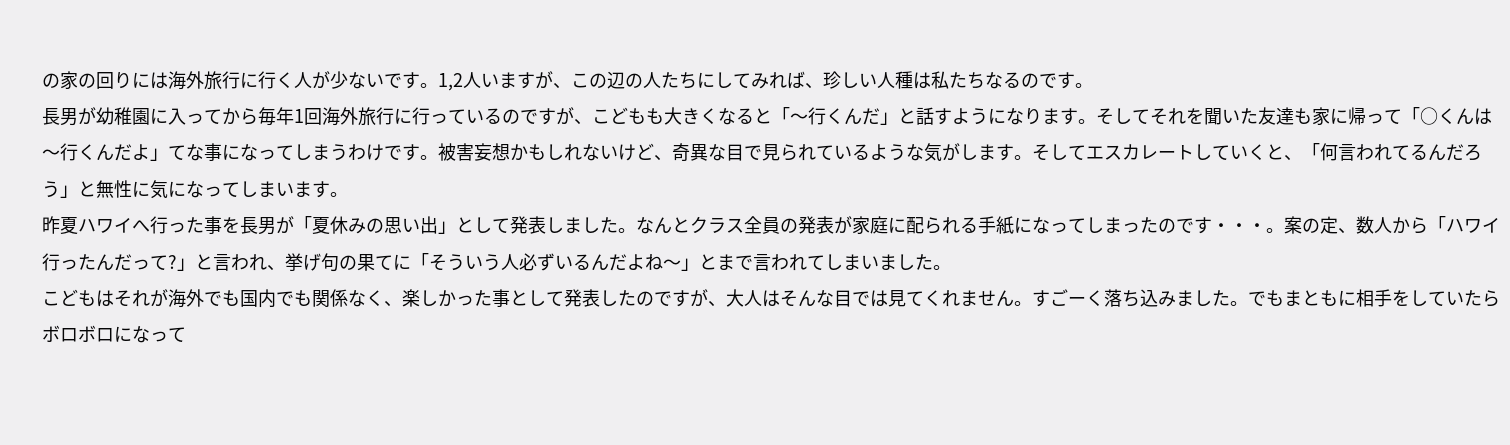の家の回りには海外旅行に行く人が少ないです。1,2人いますが、この辺の人たちにしてみれば、珍しい人種は私たちなるのです。
長男が幼稚園に入ってから毎年1回海外旅行に行っているのですが、こどもも大きくなると「〜行くんだ」と話すようになります。そしてそれを聞いた友達も家に帰って「○くんは〜行くんだよ」てな事になってしまうわけです。被害妄想かもしれないけど、奇異な目で見られているような気がします。そしてエスカレートしていくと、「何言われてるんだろう」と無性に気になってしまいます。
昨夏ハワイへ行った事を長男が「夏休みの思い出」として発表しました。なんとクラス全員の発表が家庭に配られる手紙になってしまったのです・・・。案の定、数人から「ハワイ行ったんだって?」と言われ、挙げ句の果てに「そういう人必ずいるんだよね〜」とまで言われてしまいました。
こどもはそれが海外でも国内でも関係なく、楽しかった事として発表したのですが、大人はそんな目では見てくれません。すごーく落ち込みました。でもまともに相手をしていたらボロボロになって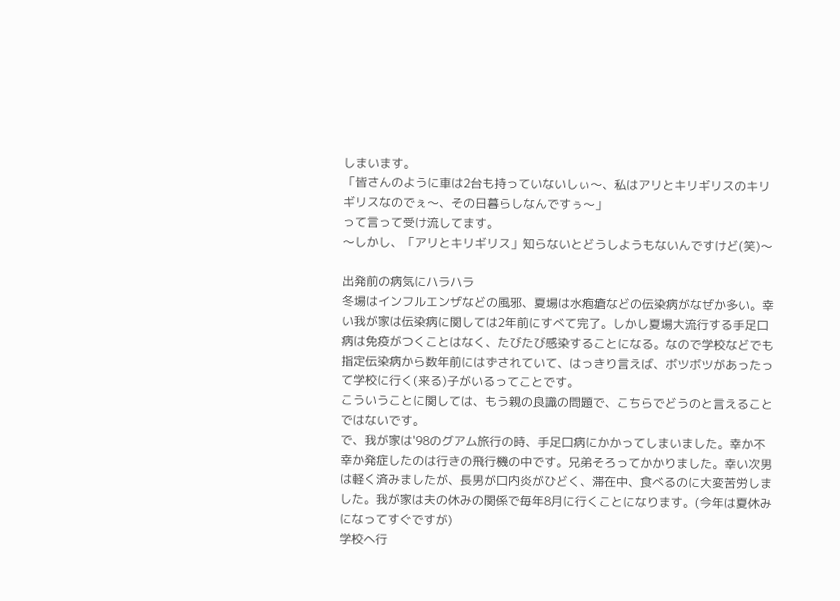しまいます。
「皆さんのように車は2台も持っていないしぃ〜、私はアリとキリギリスのキリギリスなのでぇ〜、その日暮らしなんですぅ〜」
って言って受け流してます。
〜しかし、「アリとキリギリス」知らないとどうしようもないんですけど(笑)〜

出発前の病気にハラハラ
冬場はインフルエンザなどの風邪、夏場は水疱瘡などの伝染病がなぜか多い。幸い我が家は伝染病に関しては2年前にすべて完了。しかし夏場大流行する手足口病は免疫がつくことはなく、たびたび感染することになる。なので学校などでも指定伝染病から数年前にはずされていて、はっきり言えば、ボツボツがあったって学校に行く(来る)子がいるってことです。
こういうことに関しては、もう親の良識の問題で、こちらでどうのと言えることではないです。
で、我が家は'98のグアム旅行の時、手足口病にかかってしまいました。幸か不幸か発症したのは行きの飛行機の中です。兄弟そろってかかりました。幸い次男は軽く済みましたが、長男が口内炎がひどく、滞在中、食べるのに大変苦労しました。我が家は夫の休みの関係で毎年8月に行くことになります。(今年は夏休みになってすぐですが)
学校へ行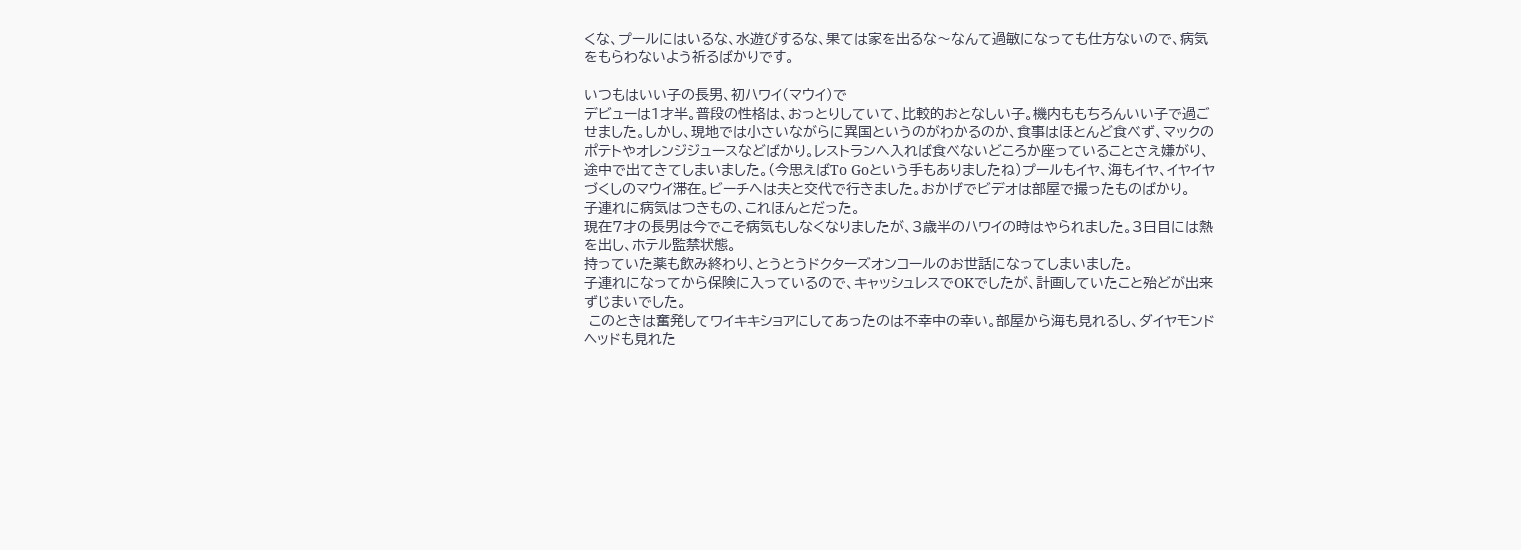くな、プールにはいるな、水遊びするな、果ては家を出るな〜なんて過敏になっても仕方ないので、病気をもらわないよう祈るばかりです。

いつもはいい子の長男、初ハワイ(マウイ)で
デビューは1才半。普段の性格は、おっとりしていて、比較的おとなしい子。機内ももちろんいい子で過ごせました。しかし、現地では小さいながらに異国というのがわかるのか、食事はほとんど食べず、マックのポテトやオレンジジュースなどばかり。レストランへ入れば食べないどころか座っていることさえ嫌がり、途中で出てきてしまいました。(今思えばTo Goという手もありましたね)プールもイヤ、海もイヤ、イヤイヤづくしのマウイ滞在。ビーチへは夫と交代で行きました。おかげでビデオは部屋で撮ったものばかり。
子連れに病気はつきもの、これほんとだった。
現在7才の長男は今でこそ病気もしなくなりましたが、3歳半のハワイの時はやられました。3日目には熱を出し、ホテル監禁状態。
持っていた薬も飲み終わり、とうとうドクターズオンコールのお世話になってしまいました。
子連れになってから保険に入っているので、キャッシュレスでOKでしたが、計画していたこと殆どが出来ずじまいでした。
 このときは奮発してワイキキショアにしてあったのは不幸中の幸い。部屋から海も見れるし、ダイヤモンドヘッドも見れた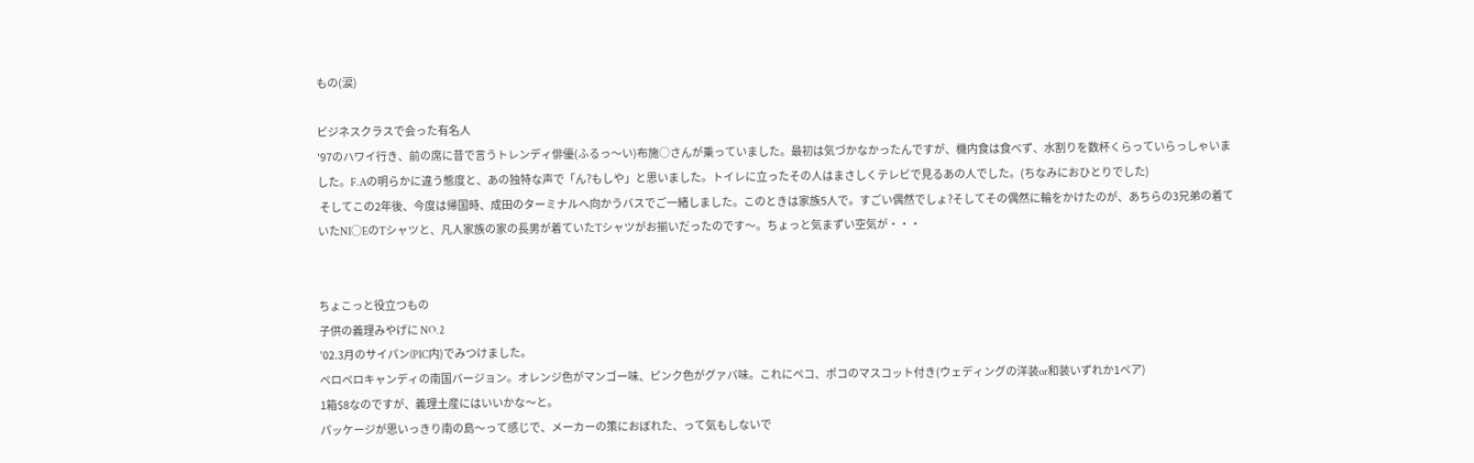もの(涙)

ビジネスクラスで会った有名人
'97のハワイ行き、前の席に昔で言うトレンディ俳優(ふるっ〜い)布施○さんが乗っていました。最初は気づかなかったんですが、機内食は食べず、水割りを数杯くらっていらっしゃいました。F.Aの明らかに違う態度と、あの独特な声で「ん?もしや」と思いました。トイレに立ったその人はまさしくテレビで見るあの人でした。(ちなみにおひとりでした)
 そしてこの2年後、今度は帰国時、成田のターミナルへ向かうバスでご一緒しました。このときは家族5人で。すごい偶然でしょ?そしてその偶然に輪をかけたのが、あちらの3兄弟の着ていたNI○EのTシャツと、凡人家族の家の長男が着ていたTシャツがお揃いだったのです〜。ちょっと気まずい空気が・・・


ちょこっと役立つもの
子供の義理みやげに NO.2
’02.3月のサイパン(PIC内)でみつけました。
ペロペロキャンディの南国バージョン。オレンジ色がマンゴー味、ピンク色がグァバ味。これにペコ、ポコのマスコット付き(ウェディングの洋装or和装いずれか1ペア)
1箱$8なのですが、義理土産にはいいかな〜と。
パッケージが思いっきり南の島〜って感じで、メーカーの策におぼれた、って気もしないで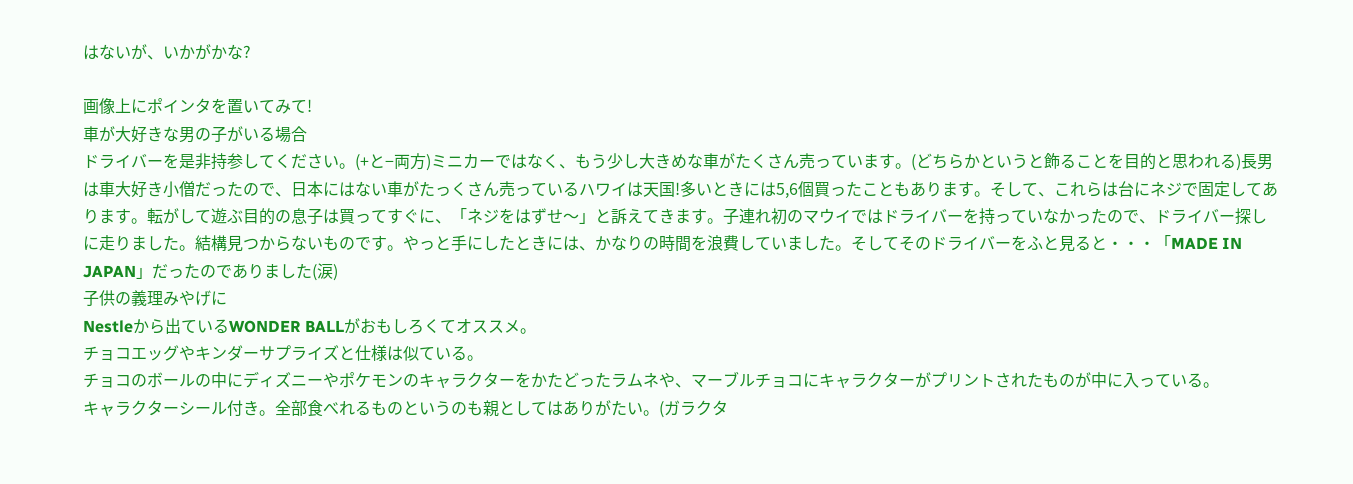はないが、いかがかな?

画像上にポインタを置いてみて!
車が大好きな男の子がいる場合
ドライバーを是非持参してください。(+と−両方)ミニカーではなく、もう少し大きめな車がたくさん売っています。(どちらかというと飾ることを目的と思われる)長男は車大好き小僧だったので、日本にはない車がたっくさん売っているハワイは天国!多いときには5,6個買ったこともあります。そして、これらは台にネジで固定してあります。転がして遊ぶ目的の息子は買ってすぐに、「ネジをはずせ〜」と訴えてきます。子連れ初のマウイではドライバーを持っていなかったので、ドライバー探しに走りました。結構見つからないものです。やっと手にしたときには、かなりの時間を浪費していました。そしてそのドライバーをふと見ると・・・「MADE IN JAPAN」だったのでありました(涙)
子供の義理みやげに
Nestleから出ているWONDER BALLがおもしろくてオススメ。
チョコエッグやキンダーサプライズと仕様は似ている。
チョコのボールの中にディズニーやポケモンのキャラクターをかたどったラムネや、マーブルチョコにキャラクターがプリントされたものが中に入っている。
キャラクターシール付き。全部食べれるものというのも親としてはありがたい。(ガラクタ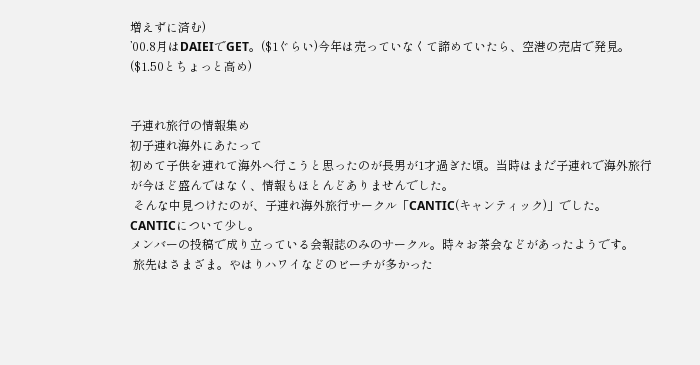増えずに済む)
’00.8月はDAIEIでGET。($1ぐらい)今年は売っていなくて諦めていたら、空港の売店で発見。($1.50とちょっと高め)


子連れ旅行の情報集め
初子連れ海外にあたって
初めて子供を連れて海外へ行こうと思ったのが長男が1才過ぎた頃。当時はまだ子連れで海外旅行が今ほど盛んではなく、情報もほとんどありませんでした。
 そんな中見つけたのが、子連れ海外旅行サークル「CANTIC(キャンティック)」でした。
CANTICについて少し。
メンバーの投稿で成り立っている会報誌のみのサークル。時々お茶会などがあったようです。
 旅先はさまざま。やはりハワイなどのビーチが多かった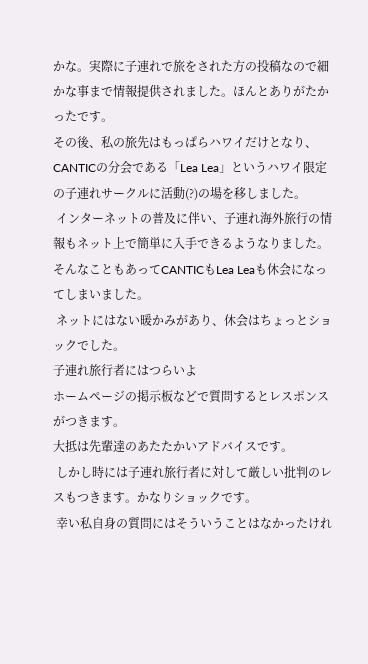かな。実際に子連れで旅をされた方の投稿なので細かな事まで情報提供されました。ほんとありがたかったです。
その後、私の旅先はもっぱらハワイだけとなり、CANTICの分会である「Lea Lea」というハワイ限定の子連れサークルに活動(?)の場を移しました。
 インターネットの普及に伴い、子連れ海外旅行の情報もネット上で簡単に入手できるようなりました。そんなこともあってCANTICもLea Leaも休会になってしまいました。
 ネットにはない暖かみがあり、休会はちょっとショックでした。
子連れ旅行者にはつらいよ
ホームページの掲示板などで質問するとレスポンスがつきます。
大抵は先輩達のあたたかいアドバイスです。
 しかし時には子連れ旅行者に対して厳しい批判のレスもつきます。かなりショックです。
 幸い私自身の質問にはそういうことはなかったけれ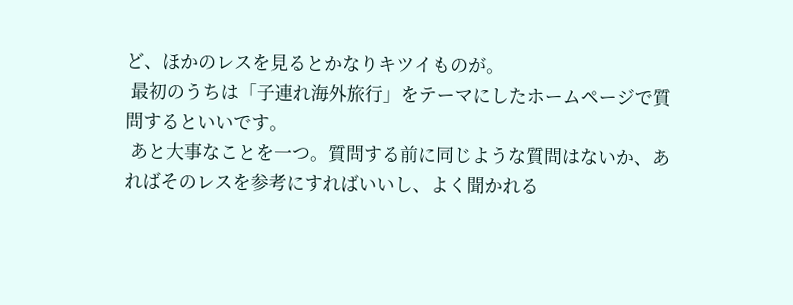ど、ほかのレスを見るとかなりキツイものが。
 最初のうちは「子連れ海外旅行」をテーマにしたホームページで質問するといいです。
 あと大事なことを一つ。質問する前に同じような質問はないか、あればそのレスを参考にすればいいし、よく聞かれる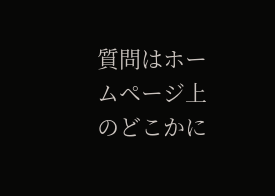質問はホームページ上のどこかに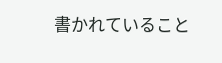書かれていること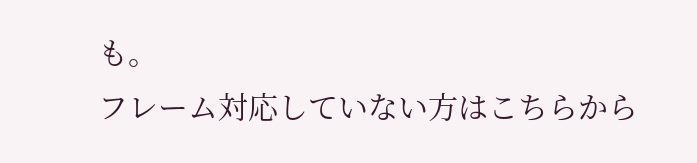も。
フレーム対応していない方はこちらから